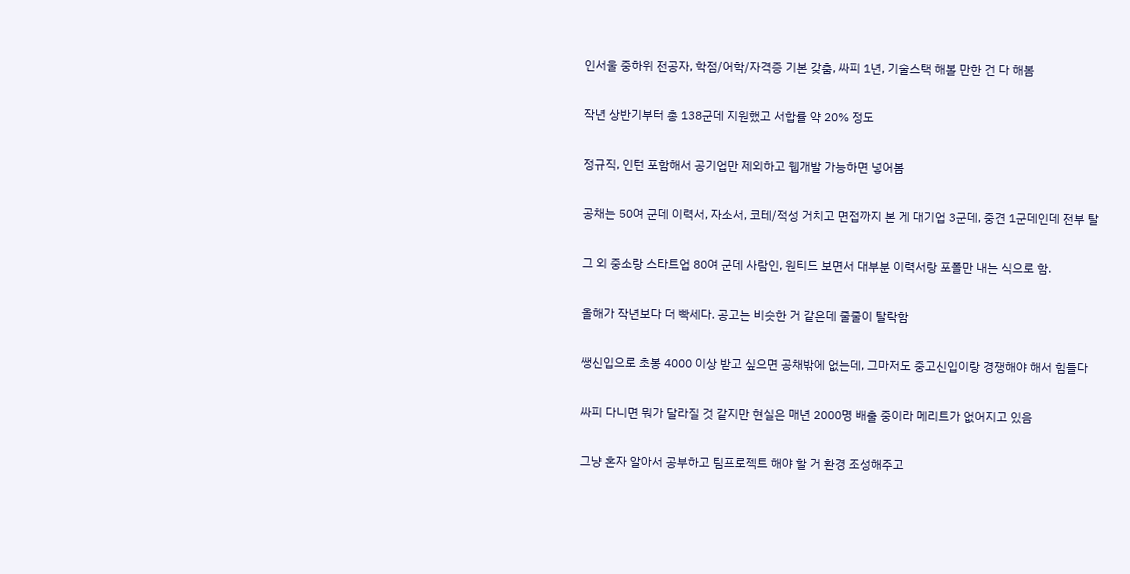인서울 중하위 전공자, 학점/어학/자격증 기본 갖춤, 싸피 1년, 기술스택 해볼 만한 건 다 해봄

작년 상반기부터 총 138군데 지원했고 서합률 약 20% 정도

정규직, 인턴 포함해서 공기업만 제외하고 웹개발 가능하면 넣어봄

공채는 50여 군데 이력서, 자소서, 코테/적성 거치고 면접까지 본 게 대기업 3군데, 중견 1군데인데 전부 탈

그 외 중소랑 스타트업 80여 군데 사람인, 원티드 보면서 대부분 이력서랑 포폴만 내는 식으로 함.

올해가 작년보다 더 빡세다. 공고는 비슷한 거 같은데 줄줄이 탈락함

쌩신입으로 초봉 4000 이상 받고 싶으면 공채밖에 없는데, 그마저도 중고신입이랑 경쟁해야 해서 힘들다

싸피 다니면 뭐가 달라질 것 같지만 현실은 매년 2000명 배출 중이라 메리트가 없어지고 있음

그냥 혼자 알아서 공부하고 팀프로젝트 해야 할 거 환경 조성해주고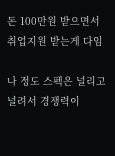돈 100만원 받으면서 취업지원 받는게 다임

나 정도 스펙은 널리고 널려서 경쟁력이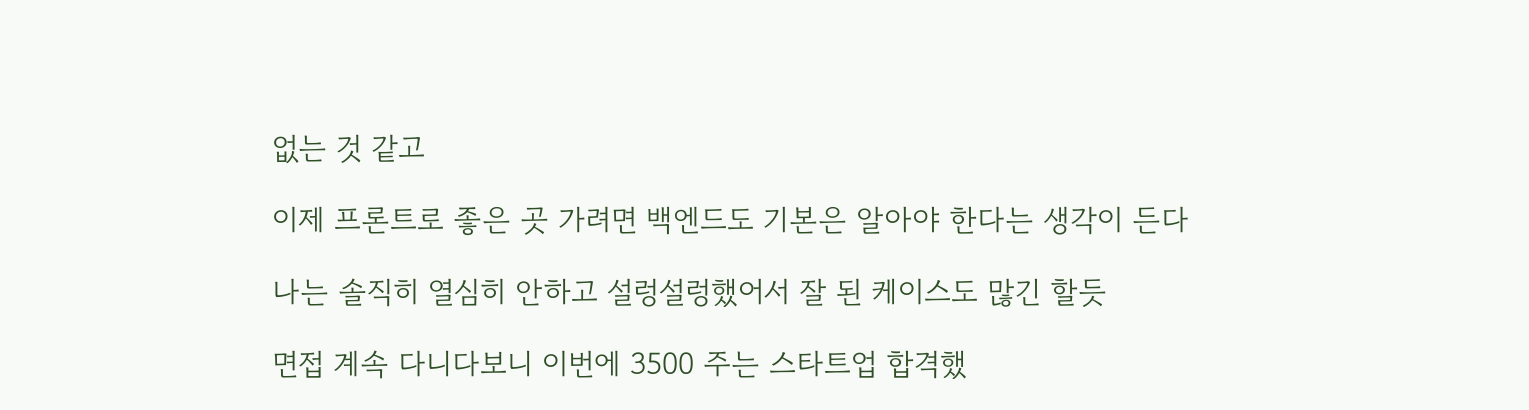없는 것 같고

이제 프론트로 좋은 곳 가려면 백엔드도 기본은 알아야 한다는 생각이 든다

나는 솔직히 열심히 안하고 설렁설렁했어서 잘 된 케이스도 많긴 할듯

면접 계속 다니다보니 이번에 3500 주는 스타트업 합격했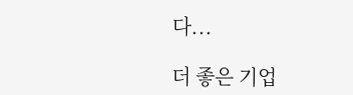다...

더 좋은 기업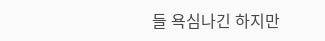들 욕심나긴 하지만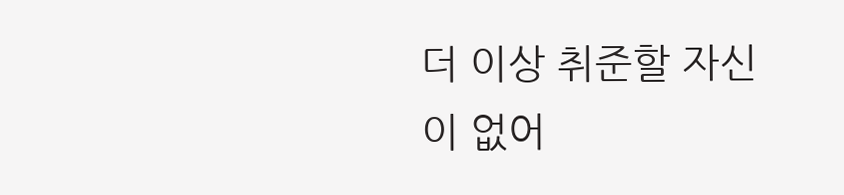더 이상 취준할 자신이 없어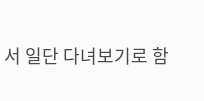서 일단 다녀보기로 함